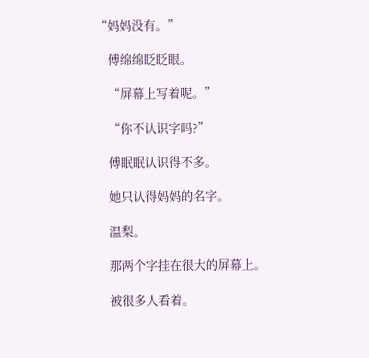“妈妈没有。”

    傅绵绵眨眨眼。

    “屏幕上写着呢。”

    “你不认识字吗?”

    傅眠眠认识得不多。

    她只认得妈妈的名字。

    温梨。

    那两个字挂在很大的屏幕上。

    被很多人看着。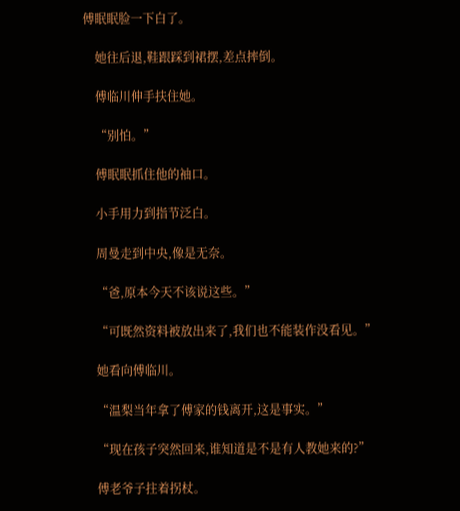傅眠眠脸一下白了。

    她往后退,鞋跟踩到裙摆,差点摔倒。

    傅临川伸手扶住她。

    “别怕。”

    傅眠眠抓住他的袖口。

    小手用力到指节泛白。

    周曼走到中央,像是无奈。

    “爸,原本今天不该说这些。”

    “可既然资料被放出来了,我们也不能装作没看见。”

    她看向傅临川。

    “温梨当年拿了傅家的钱离开,这是事实。”

    “现在孩子突然回来,谁知道是不是有人教她来的?”

    傅老爷子拄着拐杖。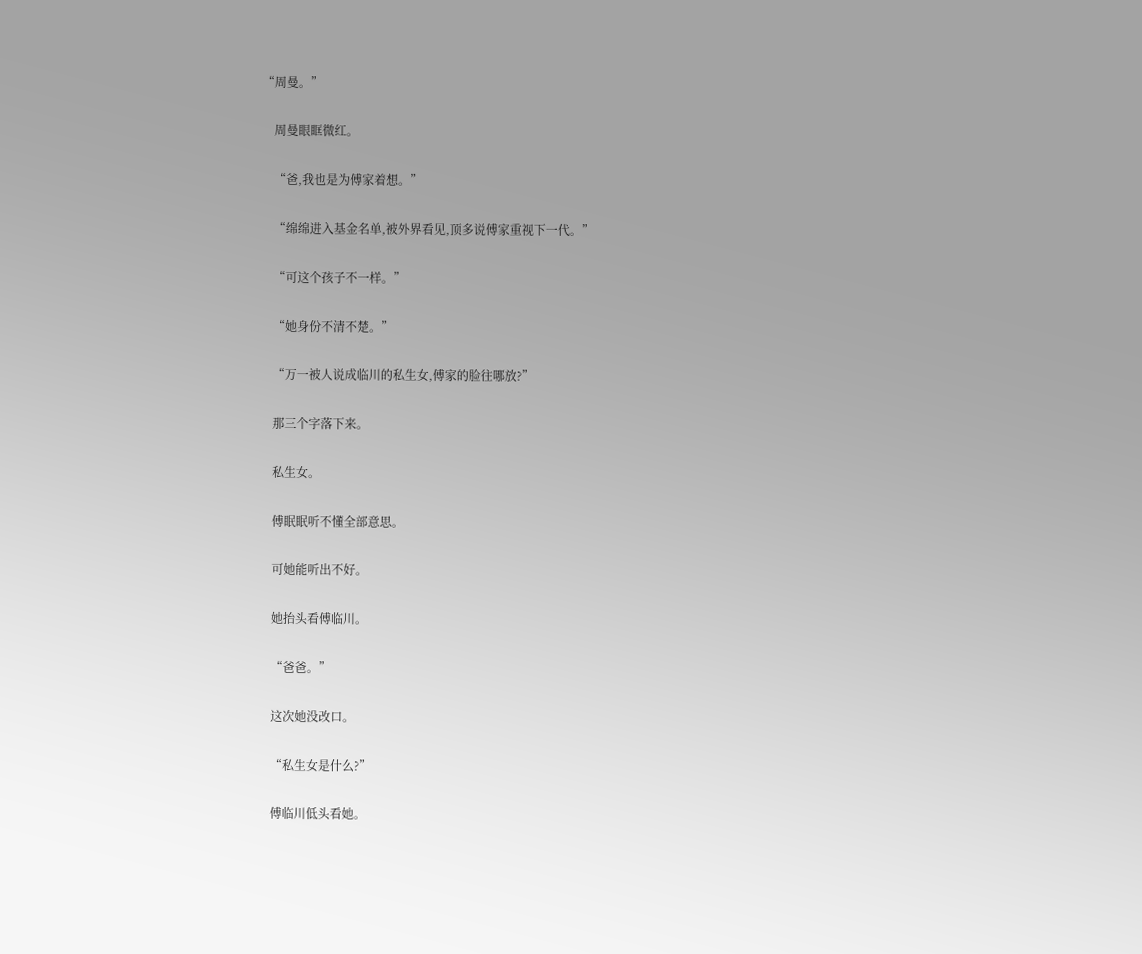“周曼。”

    周曼眼眶微红。

    “爸,我也是为傅家着想。”

    “绵绵进入基金名单,被外界看见,顶多说傅家重视下一代。”

    “可这个孩子不一样。”

    “她身份不清不楚。”

    “万一被人说成临川的私生女,傅家的脸往哪放?”

    那三个字落下来。

    私生女。

    傅眠眠听不懂全部意思。

    可她能听出不好。

    她抬头看傅临川。

    “爸爸。”

    这次她没改口。

    “私生女是什么?”

    傅临川低头看她。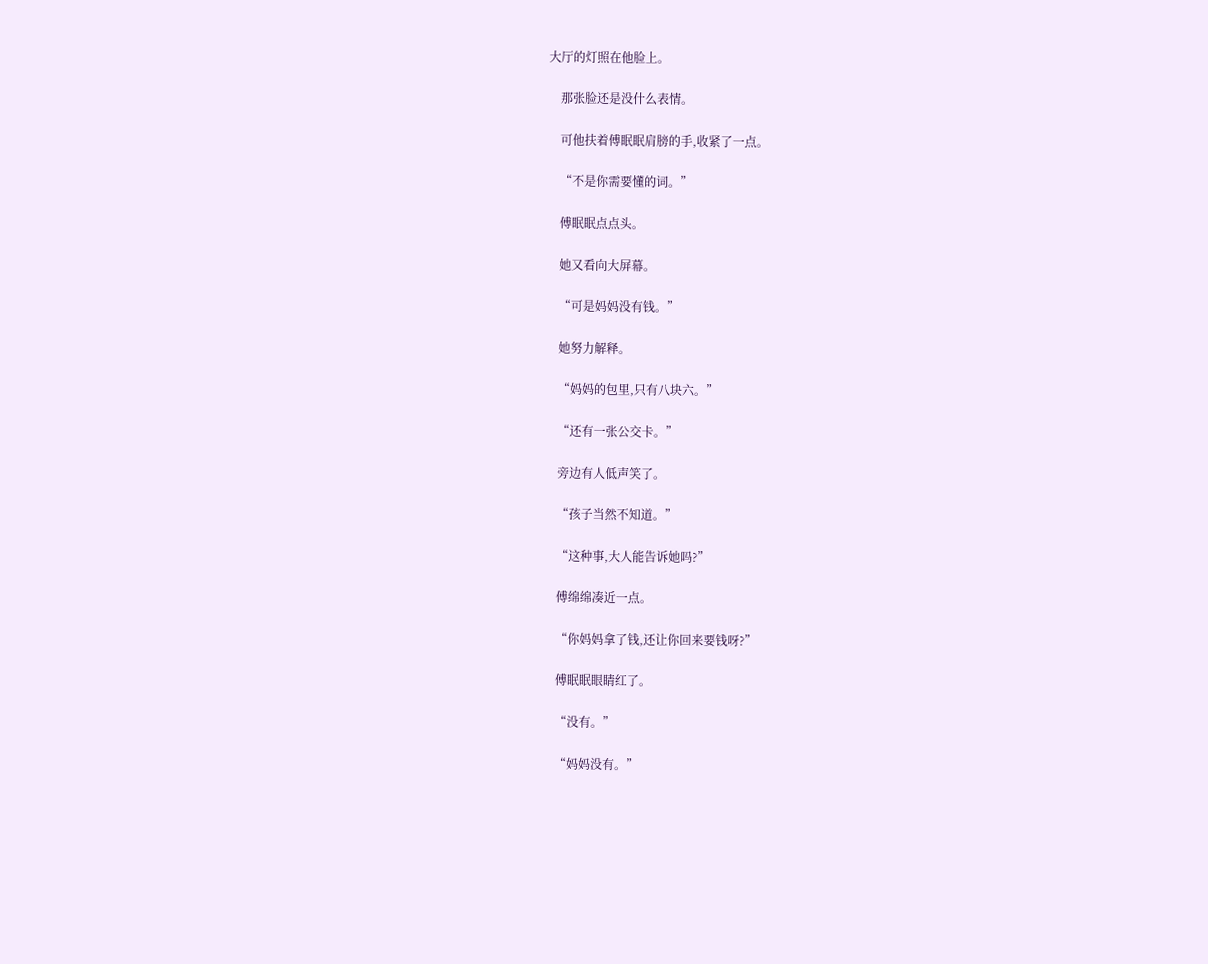大厅的灯照在他脸上。

    那张脸还是没什么表情。

    可他扶着傅眠眠肩膀的手,收紧了一点。

    “不是你需要懂的词。”

    傅眠眠点点头。

    她又看向大屏幕。

    “可是妈妈没有钱。”

    她努力解释。

    “妈妈的包里,只有八块六。”

    “还有一张公交卡。”

    旁边有人低声笑了。

    “孩子当然不知道。”

    “这种事,大人能告诉她吗?”

    傅绵绵凑近一点。

    “你妈妈拿了钱,还让你回来要钱呀?”

    傅眠眠眼睛红了。

    “没有。”

    “妈妈没有。”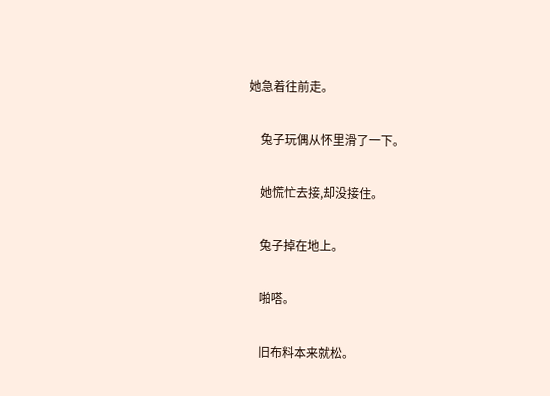她急着往前走。

    兔子玩偶从怀里滑了一下。

    她慌忙去接,却没接住。

    兔子掉在地上。

    啪嗒。

    旧布料本来就松。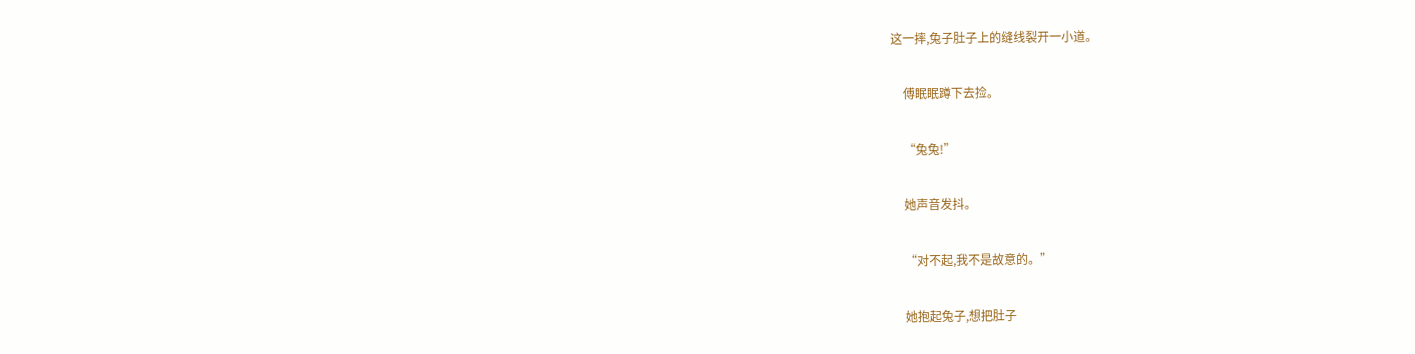这一摔,兔子肚子上的缝线裂开一小道。

    傅眠眠蹲下去捡。

    “兔兔!”

    她声音发抖。

    “对不起,我不是故意的。”

    她抱起兔子,想把肚子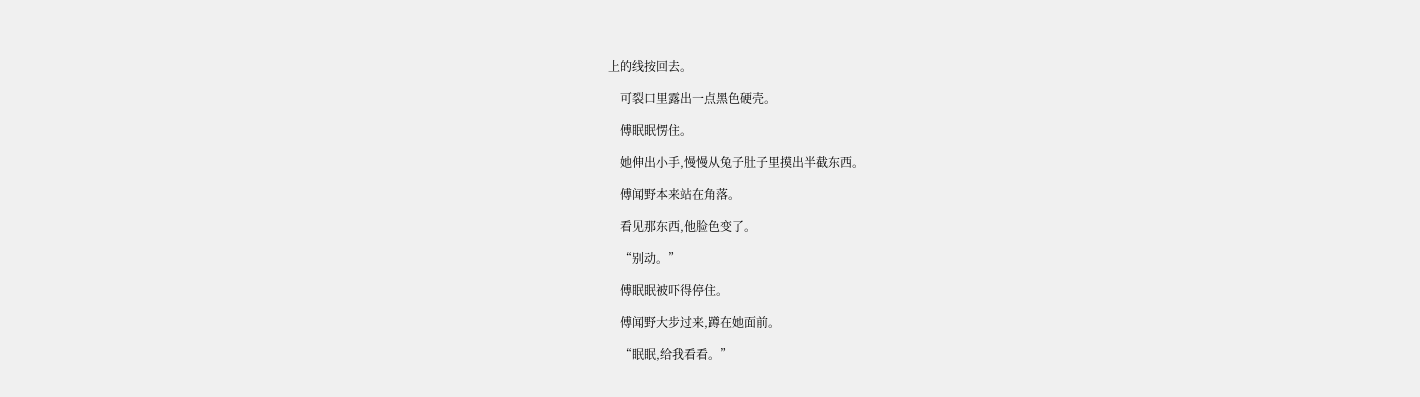上的线按回去。

    可裂口里露出一点黑色硬壳。

    傅眠眠愣住。

    她伸出小手,慢慢从兔子肚子里摸出半截东西。

    傅闻野本来站在角落。

    看见那东西,他脸色变了。

    “别动。”

    傅眠眠被吓得停住。

    傅闻野大步过来,蹲在她面前。

    “眠眠,给我看看。”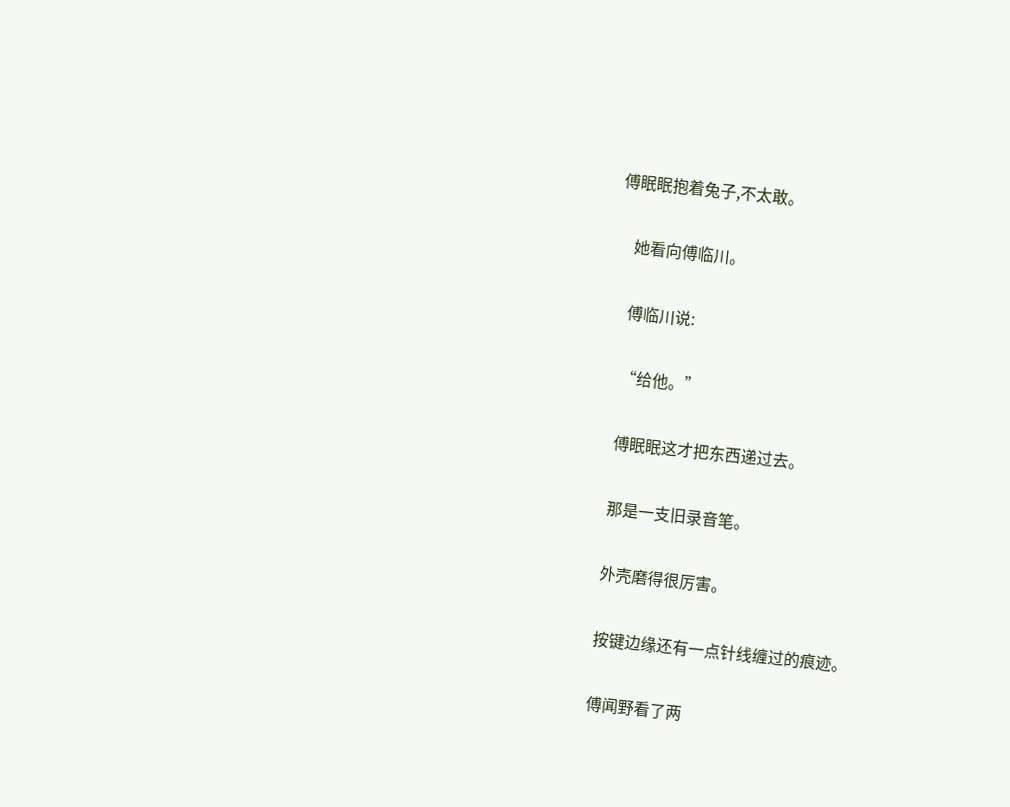傅眠眠抱着兔子,不太敢。

    她看向傅临川。

    傅临川说:

    “给他。”

    傅眠眠这才把东西递过去。

    那是一支旧录音笔。

    外壳磨得很厉害。

    按键边缘还有一点针线缠过的痕迹。

    傅闻野看了两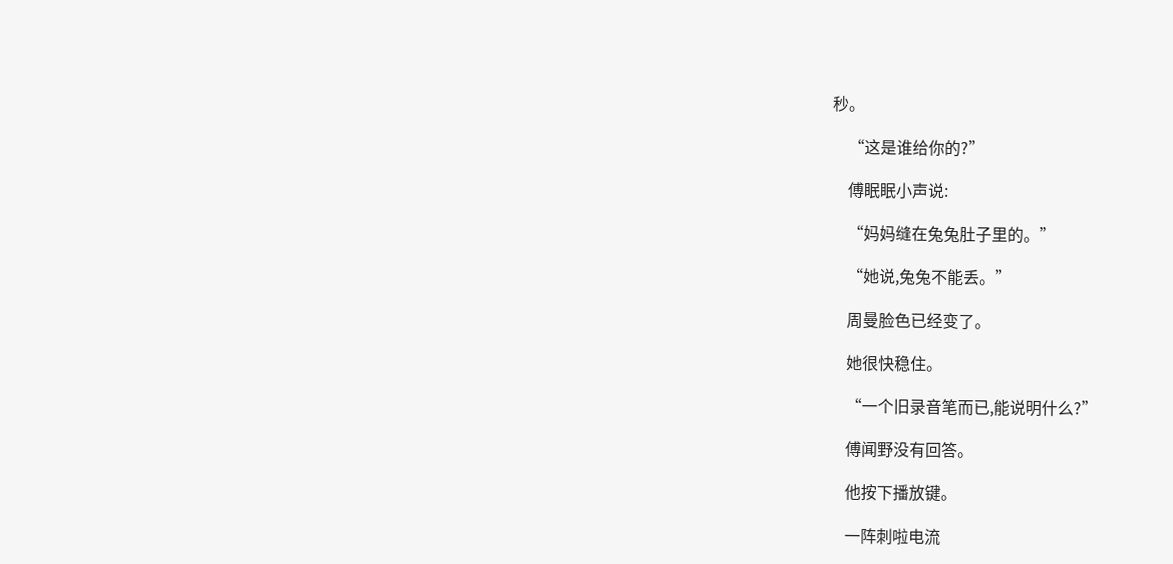秒。

    “这是谁给你的?”

    傅眠眠小声说:

    “妈妈缝在兔兔肚子里的。”

    “她说,兔兔不能丢。”

    周曼脸色已经变了。

    她很快稳住。

    “一个旧录音笔而已,能说明什么?”

    傅闻野没有回答。

    他按下播放键。

    一阵刺啦电流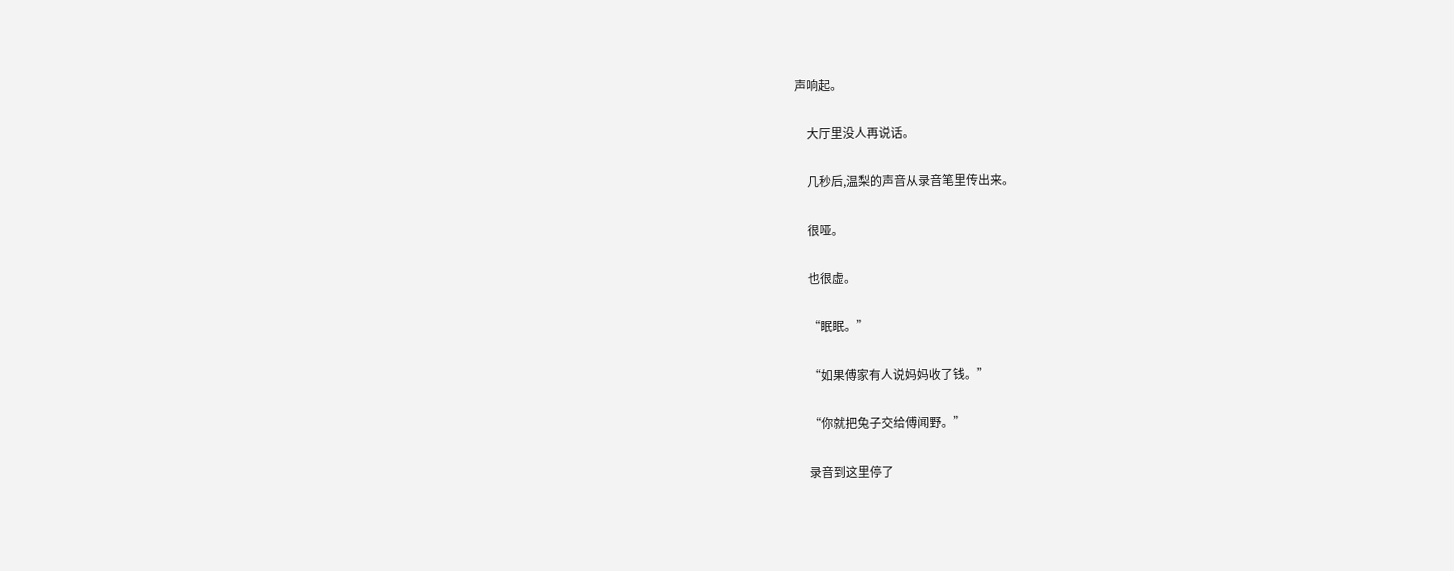声响起。

    大厅里没人再说话。

    几秒后,温梨的声音从录音笔里传出来。

    很哑。

    也很虚。

    “眠眠。”

    “如果傅家有人说妈妈收了钱。”

    “你就把兔子交给傅闻野。”

    录音到这里停了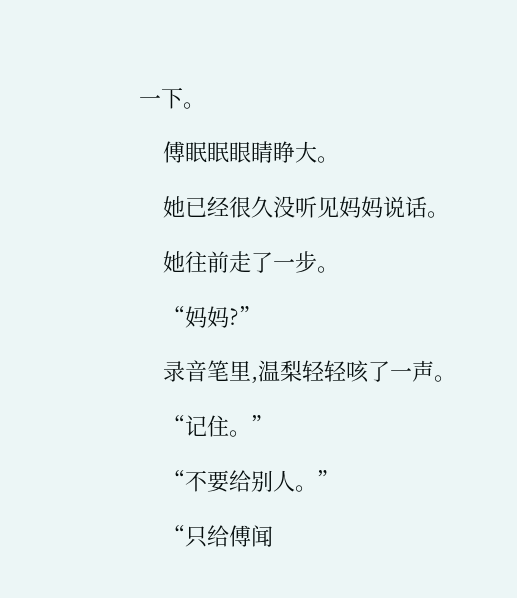一下。

    傅眠眠眼睛睁大。

    她已经很久没听见妈妈说话。

    她往前走了一步。

    “妈妈?”

    录音笔里,温梨轻轻咳了一声。

    “记住。”

    “不要给别人。”

    “只给傅闻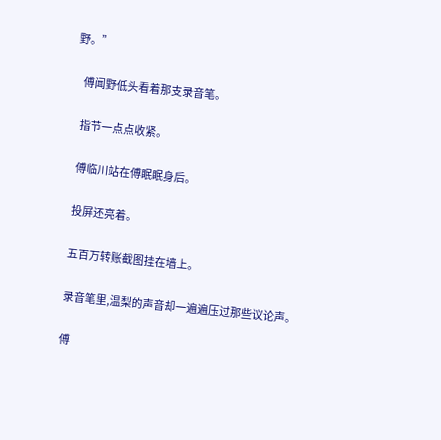野。”

    傅闻野低头看着那支录音笔。

    指节一点点收紧。

    傅临川站在傅眠眠身后。

    投屏还亮着。

    五百万转账截图挂在墙上。

    录音笔里,温梨的声音却一遍遍压过那些议论声。

    傅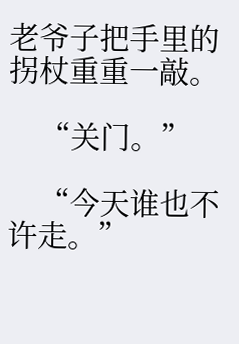老爷子把手里的拐杖重重一敲。

    “关门。”

    “今天谁也不许走。”